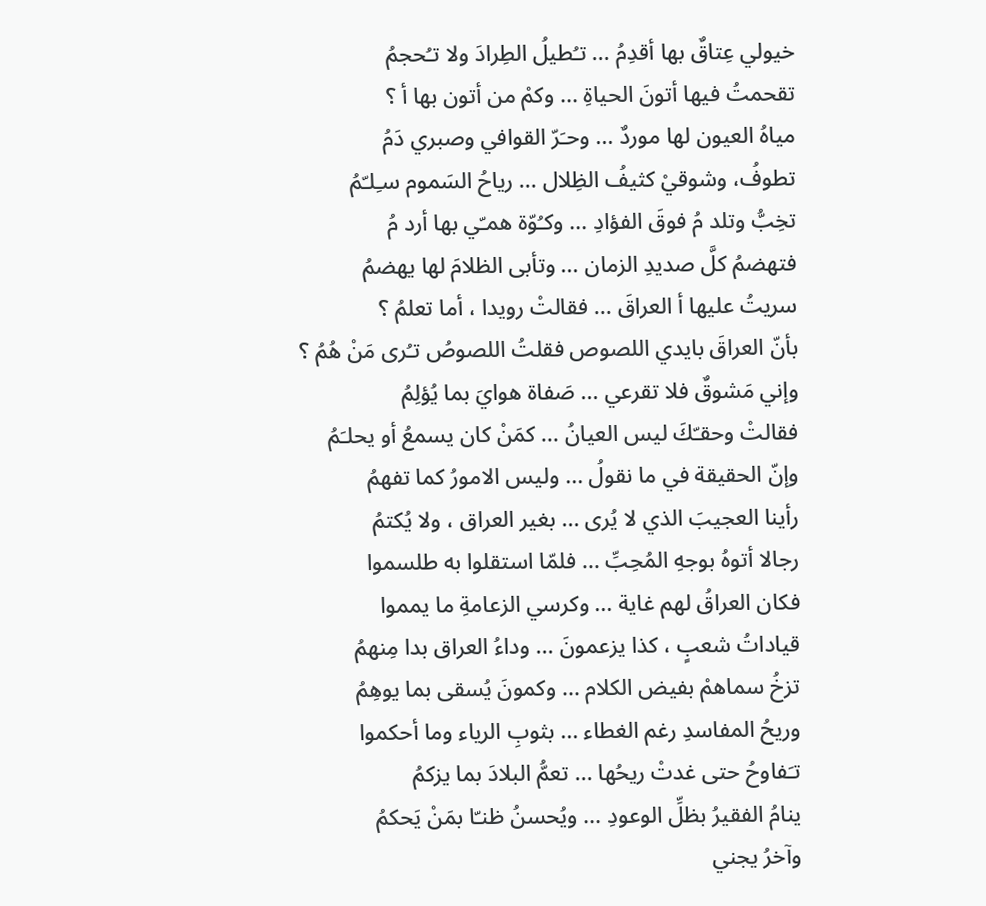خيولي عِتاقٌ بها أقدِمُ ... تـُطيلُ الطِرادَ ولا تـُحجمُ
تقحمتُ فيها أتونَ الحياةِ ... وكمْ من أتون بها أ ؟
مياهُ العيون لها موردٌ ... وحـَرّ القوافي وصبري دَمُ
تطوفُ، وشوقيْ كثيفُ الظِلال ... رياحُ السَموم سـِلـّمُ
تخِبُّ وتلد مُ فوقَ الفؤادِ ... وكـُوّة همـّي بها أرد مُ
فتهضمُ كلَّ صديدِ الزمان ... وتأبى الظلامَ لها يهضمُ
سريتُ عليها أ العراقَ ... فقالتْ رويدا ، أما تعلمُ ؟
بأنّ العراقَ بايدي اللصوص فقلتُ اللصوصُ تـُرى مَنْ هُمُ ؟
وإني مَشوقٌ فلا تقرعي ... صَفاة هوايَ بما يُؤلِمُ
فقالتْ وحقـّكَ ليس العيانُ ... كمَنْ كان يسمعُ أو يحلـَمُ
وإنّ الحقيقة في ما نقولُ ... وليس الامورُ كما تفهمُ
رأينا العجيبَ الذي لا يُرى ... بغير العراق ، ولا يُكتمُ
رجالا أتوهُ بوجهِ المُحِبِّ ... فلمّا استقلوا به طلسموا
فكان العراقُ لهم غاية ... وكرسي الزعامةِ ما يمموا
قياداتُ شعبٍ ، كذا يزعمونَ ... وداءُ العراق بدا مِنهمُ
تزخُ سماهمْ بفيض الكلام ... وكمونَ يُسقى بما يوهِمُ
وريحُ المفاسدِ رغم الغطاء ... بثوبِ الرياء وما أحكموا
تـَفاوحُ حتى غدتْ ريحُها ... تعمُّ البلادَ بما يزكمُ
ينامُ الفقيرُ بظلِّ الوعودِ ... ويُحسنُ ظنـّا بمَنْ يَحكمُ
وآخرُ يجني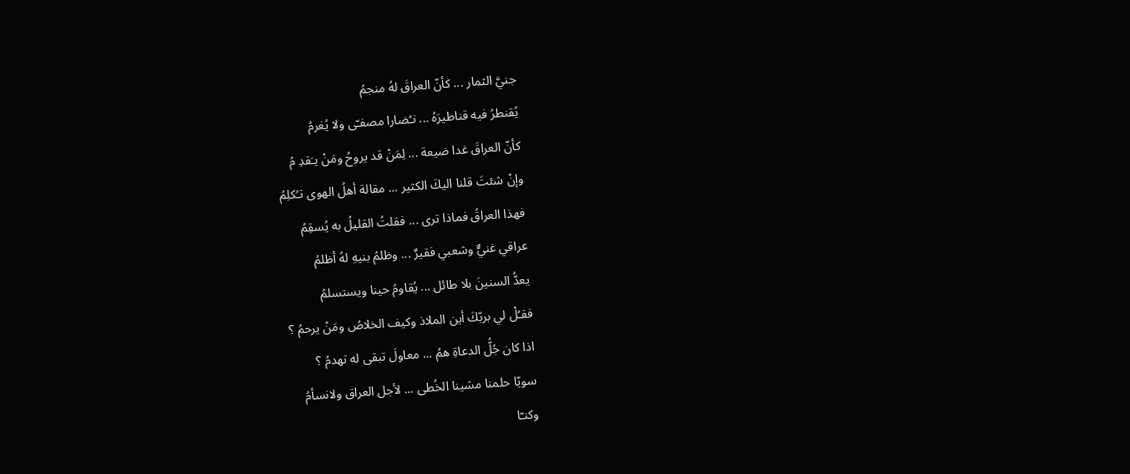جنيَّ الثمار ... كأنّ العراقَ لهُ منجمُ
يُقنطرُ فيه قناطيرَهُ ... نـُضارا مصفـّى ولا يُغرمُ
كأنّ العراقَ غدا ضيعة ... لِمَنْ قد يروحُ ومَنْ يـَقدِ مُ
وإنْ شئتَ قلنا اليكَ الكثير ... مقالة أهلُ الهوى تـُكلِمُ
فهذا العراقُ فماذا ترى ... فقلتُ القليلُ به يُسقِمُ
عراقي غنيٌّ وشعبي فقيرٌ ... وظلمُ بنيهِ لهُ أظلمُ
يعدُّ السنينَ بلا طائل ... يُقاومُ حينا ويستسلمُ
فقـُلْ لي بربّكَ أين الملاذ وكيف الخلاصُ ومَنْ يرحمُ ؟
اذا كان جُلُّ الدعاةِ همُ ... معاولَ تبقى له تهدمُ ؟
سويّا حلمنا مشينا الخُطى ... لأجل العراق ولانسأمُ
وكنـّا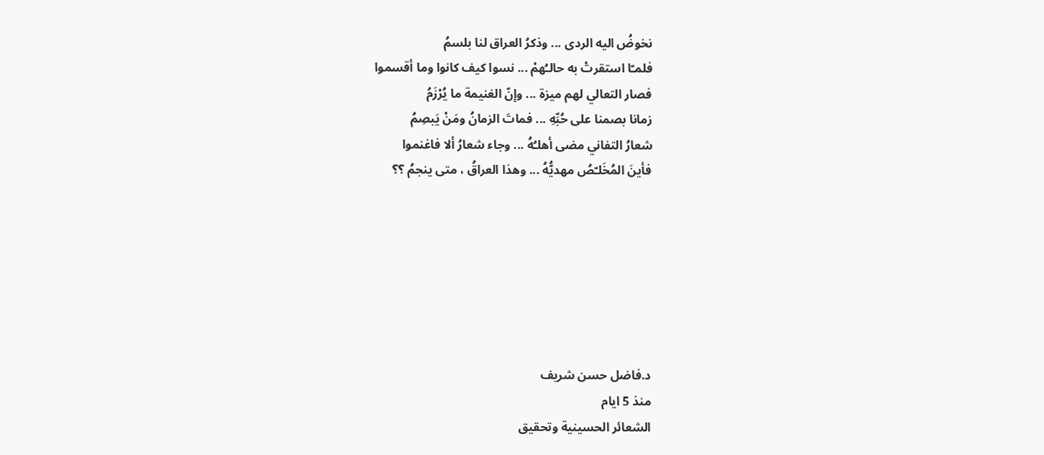نخوضُ اليه الردى ... وذكرُ العراق لنا بلسمُ
فلمـّا استقرتْ به حالـُهمْ ... نسوا كيف كانوا وما أقسموا
فصار التعالي لهم ميزة ... وإنّ الغنيمة ما يُرْزَمُ
زمانا بصمنا على حُبِّهِ ... فماتَ الزمانُ ومَنْ يَبصِمُ
شعارُ التفاني مضى أهلـُهُ ... وجاء شعارُ ألا فاغنموا
فأينَ المُخَلـّصُ مهديُّهُ ... وهذا العراقُ ، متى ينجمُ ؟؟







د.فاضل حسن شريف
منذ 5 ايام
الشعائر الحسينية وتحقيق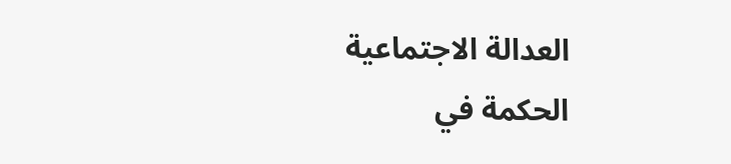العدالة الاجتماعية
الحكمة في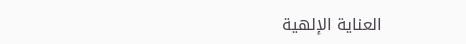العناية الإلهية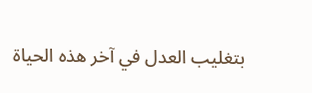بتغليب العدل في آخر هذه الحياة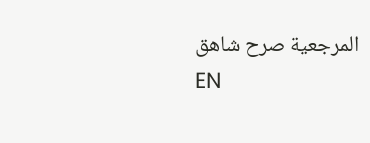المرجعية صرح شاهق
EN